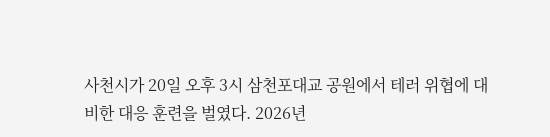사천시가 20일 오후 3시 삼천포대교 공원에서 테러 위협에 대비한 대응 훈련을 벌였다. 2026년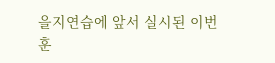을지연습에 앞서 실시된 이번 훈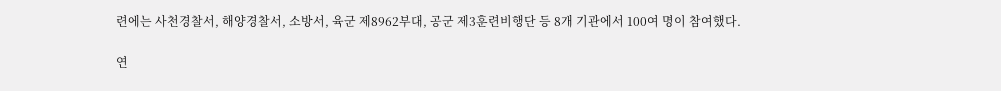련에는 사천경찰서, 해양경찰서, 소방서, 육군 제8962부대, 공군 제3훈련비행단 등 8개 기관에서 100여 명이 참여했다.

연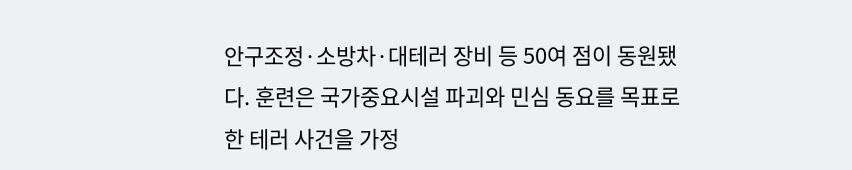안구조정·소방차·대테러 장비 등 50여 점이 동원됐다. 훈련은 국가중요시설 파괴와 민심 동요를 목표로 한 테러 사건을 가정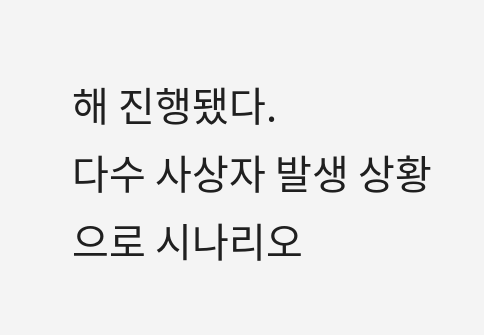해 진행됐다.
다수 사상자 발생 상황으로 시나리오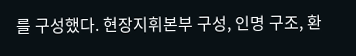를 구성했다. 현장지휘본부 구성, 인명 구조, 환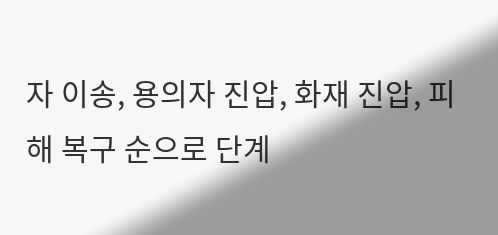자 이송, 용의자 진압, 화재 진압, 피해 복구 순으로 단계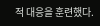적 대응을 훈련했다.